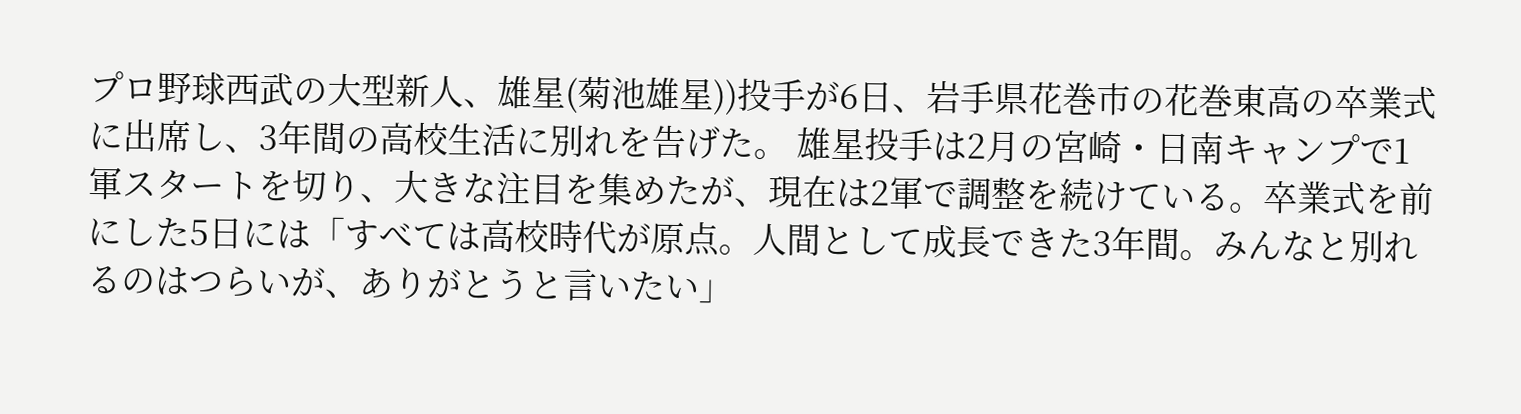プロ野球西武の大型新人、雄星(菊池雄星))投手が6日、岩手県花巻市の花巻東高の卒業式に出席し、3年間の高校生活に別れを告げた。 雄星投手は2月の宮崎・日南キャンプで1軍スタートを切り、大きな注目を集めたが、現在は2軍で調整を続けている。卒業式を前にした5日には「すべては高校時代が原点。人間として成長できた3年間。みんなと別れるのはつらいが、ありがとうと言いたい」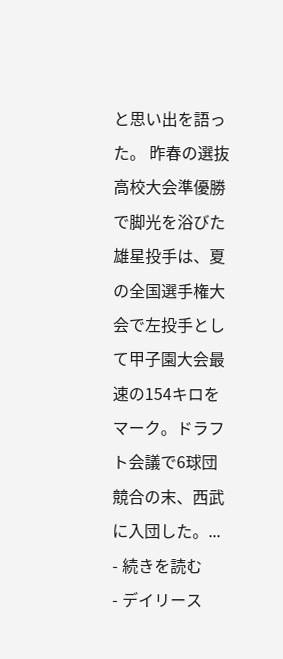と思い出を語った。 昨春の選抜高校大会準優勝で脚光を浴びた雄星投手は、夏の全国選手権大会で左投手として甲子園大会最速の154キロをマーク。ドラフト会議で6球団競合の末、西武に入団した。...
- 続きを読む
- デイリース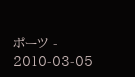ポーツ - 2010-03-05